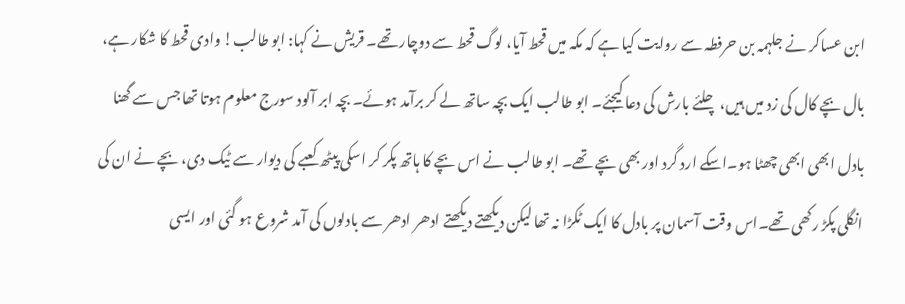ابن عساکر نے جلہمہ بن حرفطہ سے روایت کیا ہے کہ مکہ میں قحط آیا، لوگ قحط سے دوچار تھے۔ قریش نے کہا: ابو طالب! وادی قحط کا شکار ہے، بال بچے کال کی زد میں ہیں، چلئے بارش کی دعا کیجئے۔ ابو طالب ایک بچہ ساتھ لے کر برآمد ہوئے۔ بچہ ابر آلود سورج معلوم ہوتا تھا جس سے گھنا بادل ابھی ابھی چھٹا ہو۔اسکے ارد گرد اور بھی بچے تھے۔ ابو طالب نے اس بچے کا ہاتھ پکر کر اسکی پیٹھ کعبے کی دیوار سے ٹیک دی، بچے نے ان کی انگلی پکڑ رکھی تھے۔اس وقت آسمان پر بادل کا ایک ٹکڑا نہ تھا لیکن دیکھتے دیکھتے ادھر ادھر سے بادلوں کی آمد شروع ہو گئی اور ایسی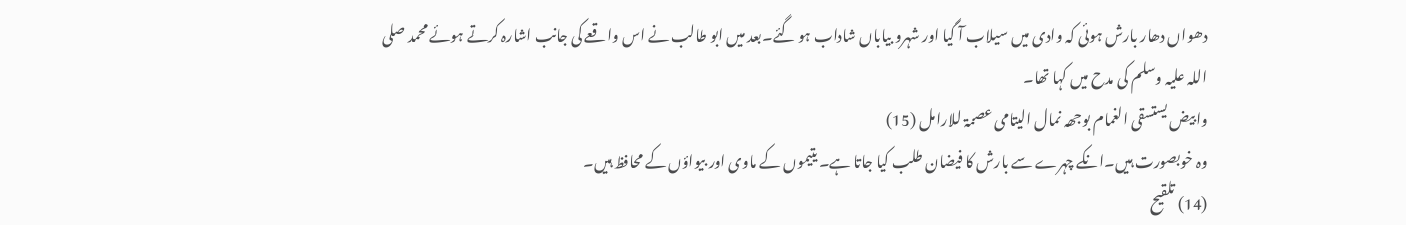دھواں دھار بارش ہوئی کہ وادی میں سیلاب آ گیا اور شہرو بیاباں شاداب ہو گئے۔بعد میں ابو طالب نے اس واقعے کی جانب اشارہ کرتے ہوئے محمد صلی اللہ علیہ وسلم کی مدح میں کہا تھا۔
وابیض یستسقی الغمام بوجھہ نمال الیتامی عصمۃ للارامل (15)
وہ خوبصورت ہیں۔انکے چہرے سے بارش کا فیضان طلب کیا جاتا ہے۔ یتیموں کے ماوی اور بیواؤں کے محافظ ہیں۔
(14) تلقیح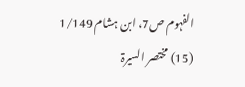الفہوم ص7، ابن ہشام 1/149
(15) مختصر السیرۃ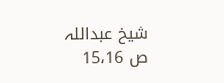شیخ عبداللہ ص 15،16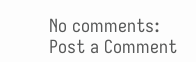No comments:
Post a Comment